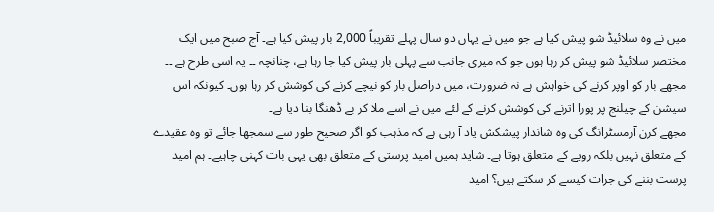میں نے وہ سلائیڈ شو پیش کیا ہے جو میں نے یہاں دو سال پہلے تقریباً 2,000 بار پیش کیا ہے۔ آج صبح میں ایک مختصر سلائیڈ شو پیش کر رہا ہوں جو کہ میری جانب سے پہلی بار پیش کیا جا رہا ہے، چنانچہ ۔۔ یہ اسی طرح ہے ۔۔ مجھے بار کو اوپر کرنے کی خواہش ہے نہ ضرورت، میں دراصل بار کو نیچے کرنے کی کوشش کر رہا ہوں۔ کیونکہ اس سیشن کے چیلنج پر پورا اترنے کی کوشش کرنے کے لئے میں نے اسے ملا کر بے ڈھنگا بنا دیا ہے۔
مجھے کرن آرمسٹرانگ کی وہ شاندار پیشکش یاد آ رہی ہے کہ مذہب کو اگر صحیح طور سے سمجھا جائے تو وہ عقیدے کے متعلق نہیں بلکہ رویے کے متعلق ہوتا ہے۔ شاید ہمیں امید پرستی کے متعلق بھی یہی بات کہنی چاہیے۔ ہم امید پرست بننے کی جرات کیسے کر سکتے ہیں؟ امید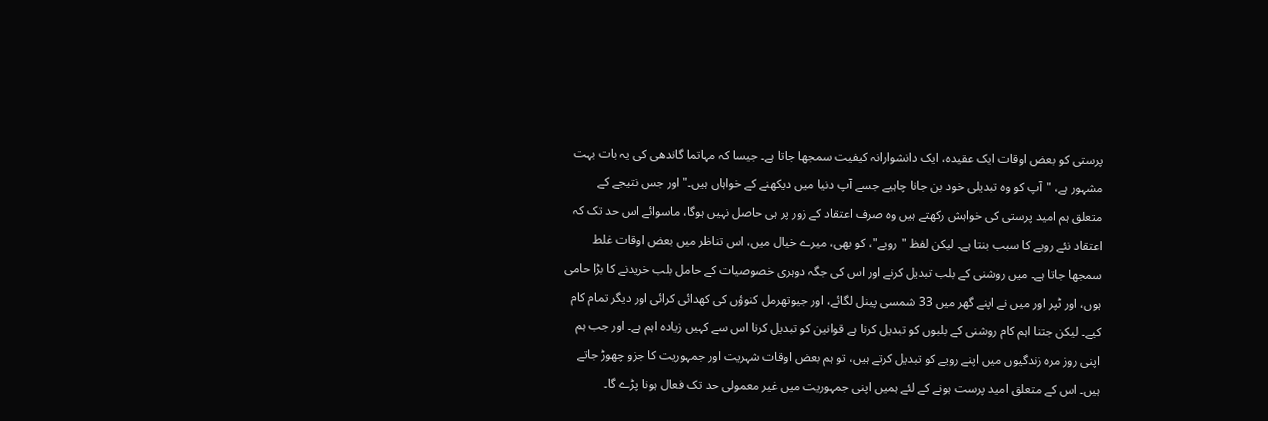پرستی کو بعض اوقات ایک عقیدہ، ایک دانشوارانہ کیفیت سمجھا جاتا ہے۔ جیسا کہ مہاتما گاندھی کی یہ بات بہت مشہور ہے، "آپ کو وہ تبدیلی خود بن جانا چاہیے جسے آپ دنیا میں دیکھنے کے خواہاں ہیں۔" اور جس نتیجے کے متعلق ہم امید پرستی کی خواہش رکھتے ہیں وہ صرف اعتقاد کے زور پر ہی حاصل نہیں ہوگا، ماسوائے اس حد تک کہ اعتقاد نئے رویے کا سبب بنتا ہے۔ لیکن لفظ "رویے"، کو بھی، میرے خیال میں، اس تناظر میں بعض اوقات غلط سمجھا جاتا ہے۔ میں روشنی کے بلب تبدیل کرنے اور اس کی جگہ دوہری خصوصیات کے حامل بلب خریدنے کا بڑا حامی ہوں، اور ٹپر اور میں نے اپنے گھر میں 33 شمسی پینل لگائے، اور جیوتھرمل کنوؤں کی کھدائی کرائی اور دیگر تمام کام کیے۔ لیکن جتنا اہم کام روشنی کے بلبوں کو تبدیل کرنا ہے قوانین کو تبدیل کرنا اس سے کہیں زیادہ اہم ہے۔ اور جب ہم اپنی روز مرہ زندگیوں میں اپنے رویے کو تبدیل کرتے ہیں، تو ہم بعض اوقات شہریت اور جمہوریت کا جزو چھوڑ جاتے ہیں۔ اس کے متعلق امید پرست ہونے کے لئے ہمیں اپنی جمہوریت میں غیر معمولی حد تک فعال ہونا پڑے گا۔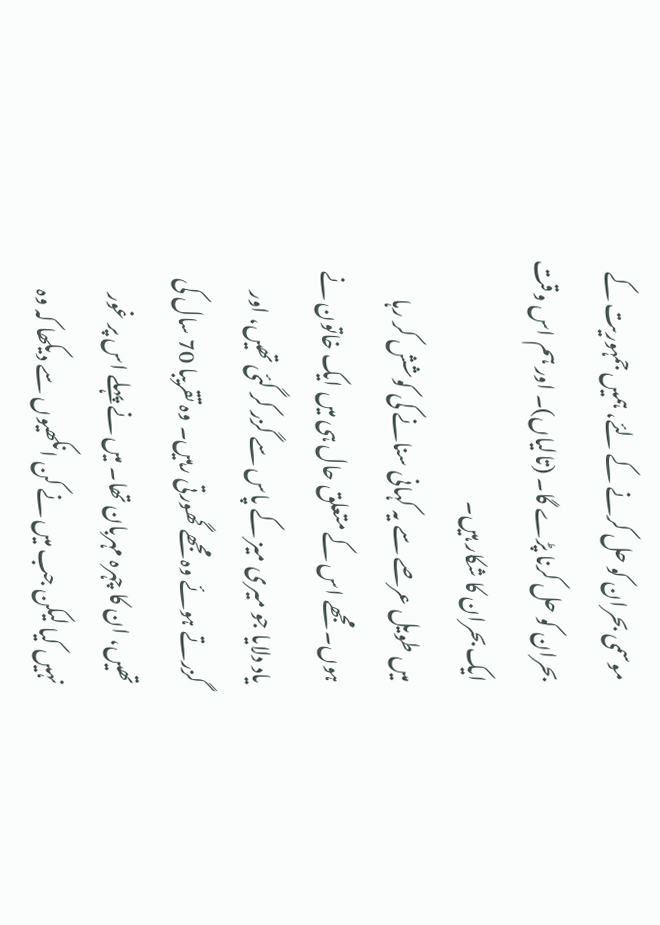موسمی بحران کو حل کرنے کے لئے، ہمیں جمہوریت کے بحران کو حل کرنا پڑے گا۔ (تالیاں)۔ اور ہم اس وقت ایک بحران کا شکار ہیں۔
میں طویل عرصے سے یہ کہانی سنانے کی کوشش کر رہا ہوں۔ مجھے اس کے متعلق حال ہی میں ایک خاتون نے یاد دلایا جو میری میز کے پاس سے گزر کر گئی تھیں، اور گزرتے ہوئے وہ مجھے گھورتی رہیں۔ وہ تقریبا 70 سال کی تھیں، ان کا چہرہ مہربان تھا۔ میں نے پہلے اس پر غور نہیں کیا لیکن جب میں نے کن انکھیوں سے دیکھا کہ وہ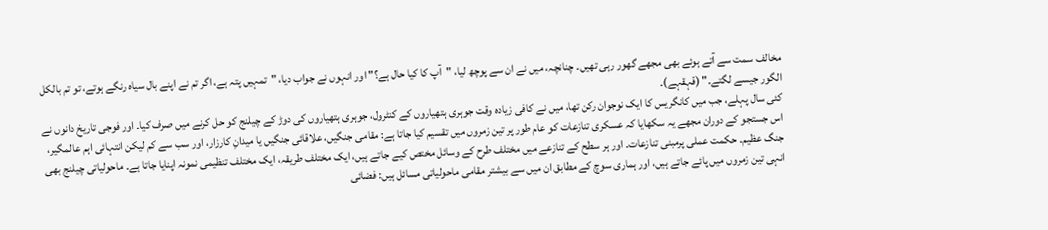مخالف سمت سے آتے ہوئے بھی مجھے گھور رہی تھیں۔ چنانچہ، میں نے ان سے پوچھ لیا، "آپ کا کیا حال ہے؟" اور انہوں نے جواب دیا، "تمہیں پتہ ہے، اگر تم نے اپنے بال سیاہ رنگے ہوتے، تو تم بالکل الگور جیسے لگتے۔" (قہقہے)۔
کئی سال پہلے، جب میں کانگریس کا ایک نوجوان رکن تھا، میں نے کافی زیادہ وقت جوہری ہتھیاروں کے کنٹرول، جوہری ہتھیاروں کی دوڑ کے چیلنج کو حل کرنے میں صرف کیا۔ اور فوجی تاریخ دانوں نے اس جستجو کے دوران مجھے یہ سکھایا کہ عسکری تنازعات کو عام طور پر تین زمروں میں تقسیم کیا جاتا ہے: مقامی جنگیں، علاقائی جنگیں یا میدانِ کارزار، اور سب سے کم لیکن انتہائی اہم عالمگیر، جنگ عظیم۔ حکمت عملی پرمبنی تنازعات۔ اور ہر سطح کے تنازعے میں مختلف طرح کے وسائل مختص کیے جاتے ہیں، ایک مختلف طریقہ، ایک مختلف تنظیمی نمونہ اپنایا جاتا ہے۔ ماحولیاتی چیلنج بھی انہی تین زمروں میں پائے جاتے ہیں، اور ہماری سوچ کے مطابق ان میں سے بیشتر مقامی ماحولیاتی مسائل ہیں: فضائی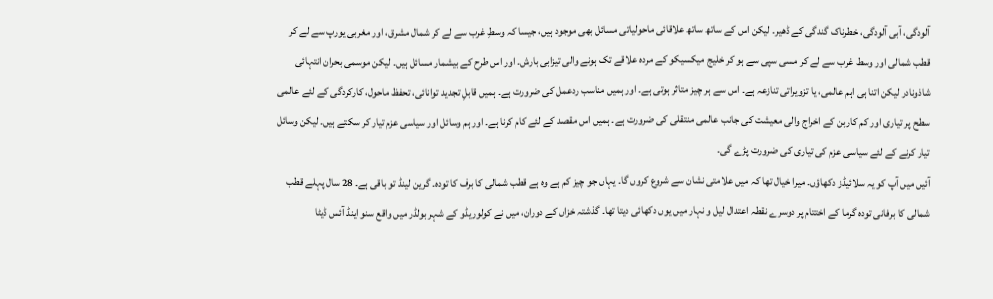آلودگی، آبی آلودگی، خطرناک گندگی کے ڈھیر۔ لیکن اس کے ساتھ ساتھ علاقائی ماحولیاتی مسائل بھی موجود ہیں، جیسا کہ وسطِ غرب سے لے کر شمال مشرق، اور مغربی یورپ سے لے کر قطب شمالی اور وسط غرب سے لے کر مسی سپی سے ہو کر خلیج میکسیکو کے مردہ علاقے تک ہونے والی تیزابی بارش۔ اور اس طرح کے بیشمار مسائل ہیں۔ لیکن موسمی بحران انتہائی شاذونادر لیکن اتنا ہی اہم عالمی، یا تزویراتی تنازعہ ہے۔ اس سے ہر چیز متاثر ہوتی ہے۔ اور ہمیں مناسب ردعمل کی ضرورت ہے۔ ہمیں قابلِ تجدید توانائی، تحفظ ماحول، کارکردگی کے لئے عالمی سطح پر تیاری اور کم کاربن کے اخراج والی معیشت کی جانب عالمی منتقلی کی ضرورت ہے۔ ہمیں اس مقصد کے لئے کام کرنا ہے۔ اور ہم وسائل اور سیاسی عزم تیار کر سکتے ہیں۔ لیکن وسائل تیار کرنے کے لئے سیاسی عزم کی تیاری کی ضرورت پڑے گی۔
آئیں میں آپ کو یہ سلائیڈز دکھاؤں۔ میرا خیال تھا کہ میں علامتی نشان سے شروع کروں گا۔ یہاں جو چیز کم ہے وہ ہے قطب شمالی کا برف کا تودہ۔ گرین لینڈ تو باقی ہے۔ 28 سال پہلے قطب شمالی کا برفانی تودہ گرما کے اختتام پر دوسرے نقطہ اعتدال لیل و نہار میں یوں دکھائی دیتا تھا۔ گذشتہ خزاں کے دوران، میں نے کولوریڈو کے شہر بولڈر میں واقع سنو اینڈ آئس ڈیٹا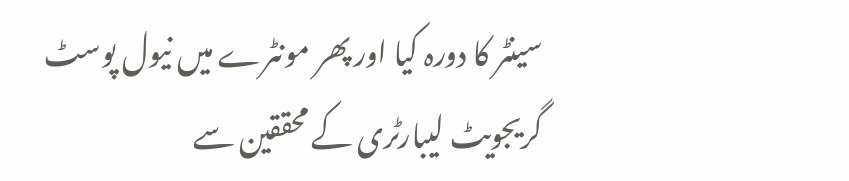سینٹر کا دورہ کیا اور پھر مونٹرے میں نیول پوسٹ گریجویٹ لیبارٹری کے محققین سے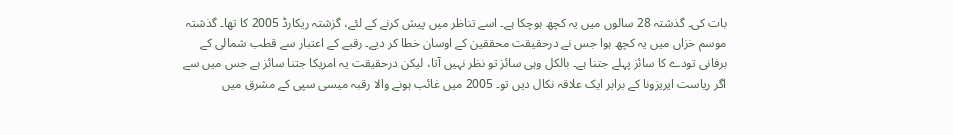بات کی۔ گذشتہ 28 سالوں میں یہ کچھ ہوچکا ہے۔ اسے تناظر میں پیش کرنے کے لئے، گزشتہ ریکارڈ 2005 کا تھا۔ گذشتہ موسم خزاں میں یہ کچھ ہوا جس نے درحقیقت محققین کے اوسان خطا کر دیے۔ رقبے کے اعتبار سے قطب شمالی کے برفانی تودے کا سائز پہلے جتنا ہے۔ بالکل وہی سائز تو نظر نہیں آتا، لیکن درحقیقت یہ امریکا جتنا سائز ہے جس میں سے اگر ریاست ایریزونا کے برابر ایک علاقہ نکال دیں تو۔ 2005 میں غائب ہونے والا رقبہ میسی سپی کے مشرق میں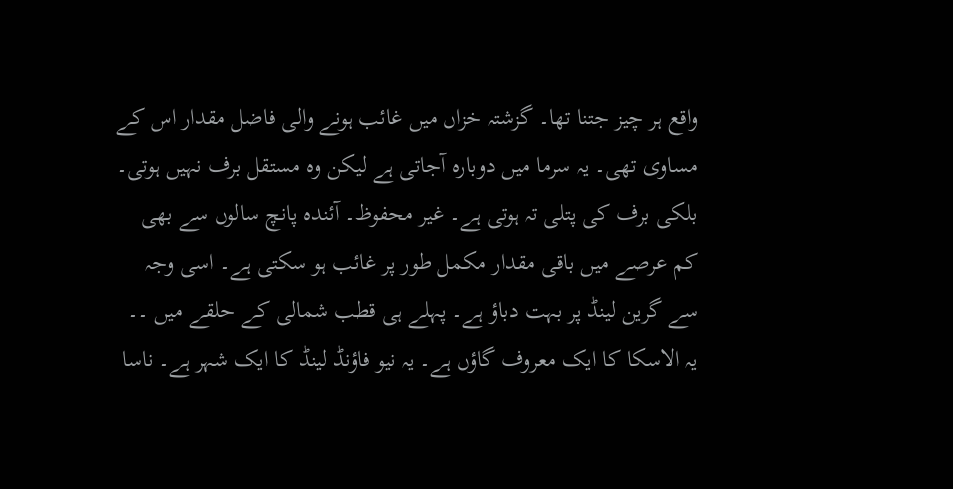واقع ہر چیز جتنا تھا۔ گزشتہ خزاں میں غائب ہونے والی فاضل مقدار اس کے مساوی تھی۔ یہ سرما میں دوبارہ آجاتی ہے لیکن وہ مستقل برف نہیں ہوتی۔ بلکی برف کی پتلی تہ ہوتی ہے۔ غیر محفوظ۔ آئندہ پانچ سالوں سے بھی کم عرصے میں باقی مقدار مکمل طور پر غائب ہو سکتی ہے۔ اسی وجہ سے گرین لینڈ پر بہت دباؤ ہے۔ پہلے ہی قطب شمالی کے حلقے میں ۔۔ یہ الاسکا کا ایک معروف گاؤں ہے۔ یہ نیو فاؤنڈ لینڈ کا ایک شہر ہے۔ ناسا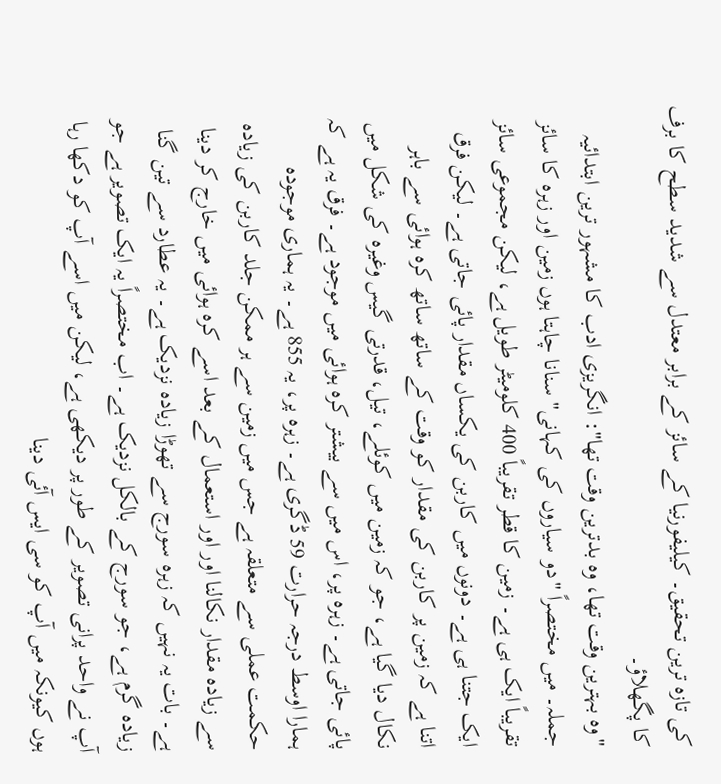کی تازہ ترین تحقیق۔ کیلیفورنیا کے سائز کے برابر معتدل سے شدید سطح کا برف کا پگھلاؤ۔
"وہ بہترین وقت تھا، وہ بدترین وقت تھا": انگریزی ادب کا مشہور ترین ابتدائیہ جملہ۔ میں مختصراً "دو سیاروں کی کہانی" سنانا چاہتا ہوں زمین اور زہرہ کا سائز تقریباً ایک ہی ہے۔ زمین کا قطر تقریباً 400 کلومیٹر طویل ہے، لیکن مجموعی سائز ایک جتنا ہی ہے۔ دونوں میں کاربن کی یکساں مقدار پائی جاتی ہے۔ لیکن فرق اتنا ہے کہ زمین پر کاربن کی مقدار کو وقت کے ساتھ ساتھ کرہ ہوائی سے باہر نکال دیا گیا ہے، جو کہ زمین میں کوئلے، تیل، قدرتی گیس وغیرہ کی شکل میں پائی جاتی ہے۔ زہرہ پر، اس میں سے بیشتر کرہ ہوائی میں موجود ہے۔ فرق یہ ہے کہ ہمارا اوسط درجہ حرارت 59 ڈگری ہے۔ زہرہ پر، یہ 855 ہے۔ یہ ہماری موجودہ حکمت عملی سے متعلقہ ہے جس میں زمین سے ہر ممکن جلد کاربن کی زیادہ سے زیادہ مقدار نکالنا اور اور استعمال کے بعد اسے کرہ ہوائی میں خارج کر دینا ہے۔ بات یہ نہیں کہ زہرہ سورج سے تھوڑا زیادہ نزدیک ہے۔ یہ عطارد سے تین گنا زیادہ گرم ہے، جو سورج کے بالکل نزدیک ہے۔ اب مختصراً یہ ایک تصویر ہے جو آپ نے واحد پرانی تصویر کے طور پر دیکھی ہے، لیکن میں اسے آپ کو دکھا رہا ہوں کیونکہ میں آپ کو سی ایس آئی دینا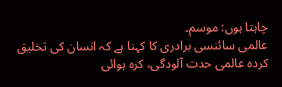چاہتا ہوں: موسم۔
عالمی سائنسی برادری کا کہنا ہے کہ انسان کی تخلیق کردہ عالمی حدت آلودگی، کرہ ہوائی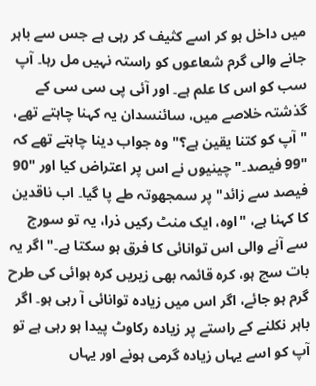میں داخل ہو کر اسے کثیف کر رہی ہے جس سے باہر جانے والی گرم شعاعوں کو راستہ نہیں مل رہا۔ آپ سب کو اس کا علم ہے۔ اور آئی پی سی سی کے گذشتہ خلاصے میں، سائنسدان یہ کہنا چاہتے تھے، "آپ کو کتنا یقین ہے؟" وہ جواب دینا چاہتے تھے کہ "99 فیصد۔" چینیوں نے اس پر اعتراض کیا اور "90 فیصد سے زائد" پر سمجھوتہ طے پا گیا۔ اب ناقدین کا کہنا ہے، "اوہ، ایک منٹ رکیں ذرا، یہ تو سورج سے آنے والی اس توانائی کا فرق ہو سکتا ہے۔" اگر یہ بات سچ ہو، کرہ قائمہ بھی زیریں کرہ ہوائی کی طرح گرم ہو جائے، اگر اس میں زیادہ توانائی آ رہی ہو۔ اگر باہر نکلنے کے راستے پر زیادہ رکاوٹ پیدا ہو رہی ہے تو آپ کو اسے یہاں زیادہ گرمی ہونے اور یہاں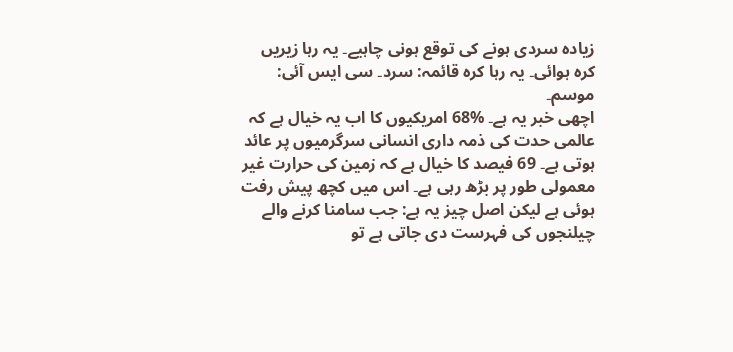زیادہ سردی ہونے کی توقع ہونی چاہیے۔ یہ رہا زیریں کرہ ہوائی۔ یہ رہا کرہ قائمہ: سرد۔ سی ایس آئی: موسم۔
اچھی خبر یہ ہے۔ %68 امریکیوں کا اب یہ خیال ہے کہ عالمی حدت کی ذمہ داری انسانی سرگرمیوں پر عائد ہوتی ہے۔ 69 فیصد کا خیال ہے کہ زمین کی حرارت غیر معمولی طور پر بڑھ رہی ہے۔ اس میں کچھ پیش رفت ہوئی ہے لیکن اصل چیز یہ ہے: جب سامنا کرنے والے چیلنجوں کی فہرست دی جاتی ہے تو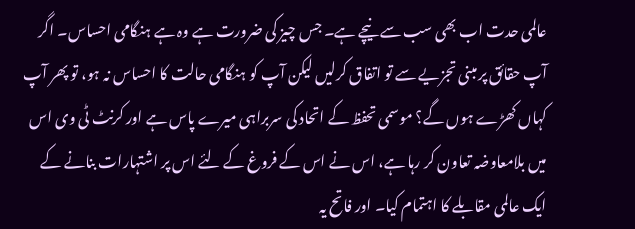عالمی حدت اب بھی سب سے نیچے ہے۔ جس چیز کی ضرورت ہے وہ ہے ہنگامی احساس۔ اگر آپ حقائق پر مبنی تجزیے سے تو اتفاق کرلیں لیکن آپ کو ہنگامی حالت کا احساس نہ ہو، تو پھر آپ کہاں کھڑے ہوں گے؟ موسمی تحفظ کے اتحاد کی سربراہی میرے پاس ہے اور کرنٹ ٹی وی اس میں بلامعاوضہ تعاون کر رہا ہے، اس نے اس کے فروغ کے لئے اس پر اشتہارات بنانے کے ایک عالمی مقابلے کا اہتمام کیا۔ اور فاتح یہ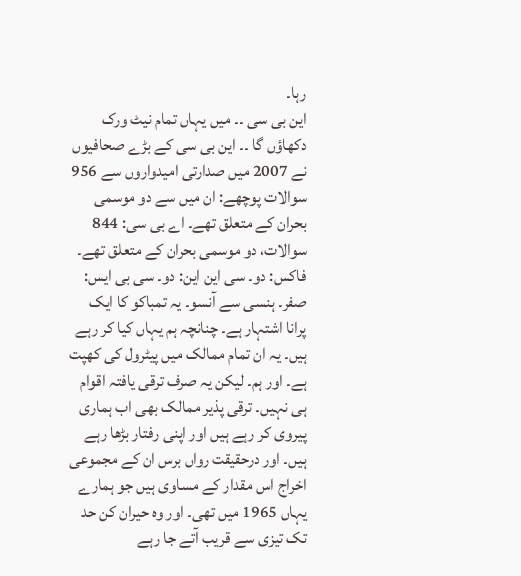رہا۔
این بی سی ۔۔ میں یہاں تمام نیٹ ورک دکھاؤں گا ۔۔ این بی سی کے بڑے صحافیوں نے 2007 میں صدارتی امیدواروں سے 956 سوالات پوچھے: ان میں سے دو موسمی بحران کے متعلق تھے۔ اے بی سی: 844 سوالات، دو موسمی بحران کے متعلق تھے۔ فاکس: دو۔ سی این این: دو۔ سی بی ایس: صفر۔ ہنسی سے آنسو۔ یہ تمباکو کا ایک پرانا اشتہار ہے۔ چنانچہ ہم یہاں کیا کر رہے ہیں۔ یہ ان تمام ممالک میں پیٹرول کی کھپت ہے۔ اور ہم۔ لیکن یہ صرف ترقی یافتہ اقوام ہی نہیں۔ ترقی پذیر ممالک بھی اب ہماری پیروی کر رہے ہیں اور اپنی رفتار بڑھا رہے ہیں۔ اور درحقیقت رواں برس ان کے مجموعی اخراج اس مقدار کے مساوی ہیں جو ہمارے یہاں 1965 میں تھی۔ اور وہ حیران کن حد تک تیزی سے قریب آتے جا رہے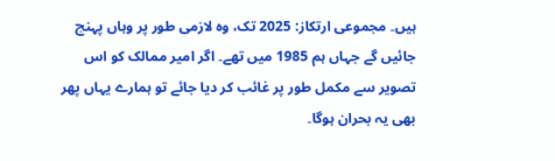ہیں۔ مجموعی ارتکاز: 2025 تک، وہ لازمی طور پر وہاں پہنچ جائیں گے جہاں ہم 1985 میں تھے۔ اگر امیر ممالک کو اس تصویر سے مکمل طور پر غائب کر دیا جائے تو ہمارے یہاں پھر بھی یہ بحران ہوگا۔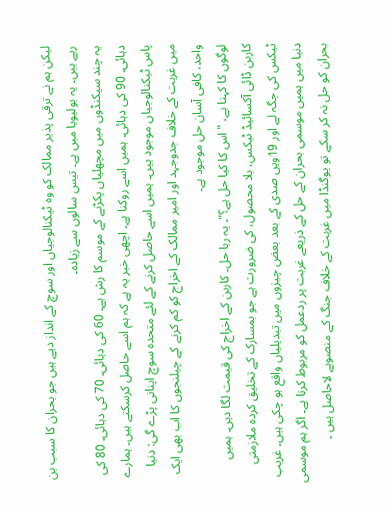لیکن ہم نے ترقی پذیر ممالک کو وہ ٹیکنالوجیاں اور سوچ کے انداز دیے ہیں جو بحران کا سبب بن رہے ہیں۔ یہ بولیویا میں ہے۔ تیس سالوں سے زیادہ۔
یہ چند سیکنڈوں میں مچھلیاں پکڑنے کے موسم کا رش ہے۔ 60 کی دہائی۔ 70 کی دہائی۔ 80 کی دہائی۔ 90 کی دہائی۔ ہمیں اسے روکنا ہے۔ اچھی خبر یہ ہے کہ ہم اسے حاصل کرسکتے ہیں۔ ہمارے پاس ٹیکنالوجیاں موجود ہیں۔ ہمیں اسے حاصل کرنے کے لئے متحدہ سوچ اپنانی پڑے گی: دنیا میں غربت کے خلاف جدوجہد اور امیر ممالک کے اخراج کو کم کرنے کے چیلنجوں کا اب بھی ایک واحد، کافی آسان حل موجود ہے۔
لوگوں کا کہنا ہے، "اس کا کیا حل ہے؟"۔ یہ رہا حل۔ کاربن کے اخراج کی قیمت لگا دیں۔ ہمیں کاربن ڈائی آکسائیڈ ٹیکس، بلا محصول، کی ضرورت ہے جو بمسارک کے تخلیق کردہ ملازمتی ٹیکس کی جگہ لے اور 19ویں صدی کے بعد بعض چیزوں میں تبدیلیاں واقع ہو چکی ہیں۔ غریب دنیا میں ہمیں موسمی بحران کے حل کے ذریعے غربت پر ردعمل کو مربوط کرنا ہے۔ اگر ہم موسمی بحران کو حل نہ کر سکے تو یوگنڈا میں غربت کے خلاف جنگ کے منصوبے لاحاصل ہیں ۔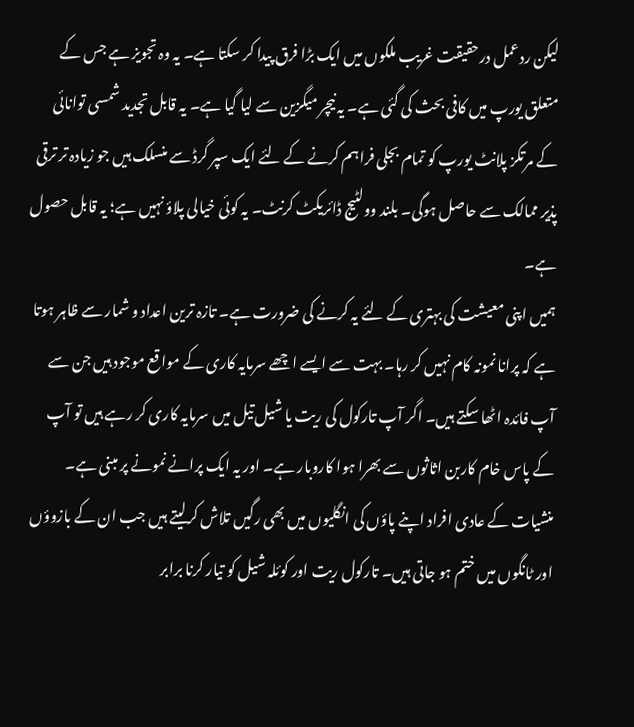لیکن ردعمل درحقیقت غریب ملکوں میں ایک بڑا فرق پیدا کر سکتا ہے۔ یہ وہ تجویز ہے جس کے متعلق یورپ میں کافی بحث کی گئی ہے۔ یہ نیچر میگزین سے لیا گیا ہے۔ یہ قابل تجدید شمسی توانائی کے مرتکز پلانٹ یورپ کو تمام بجلی فراہم کرنے کے لئے ایک سپر گرڈ سے منسلک ہیں جو زیادہ تر ترقی پذیر ممالک سے حاصل ہوگی۔ بلند وولٹیج ڈائریکٹ کرنٹ۔ یہ کوئی خیالی پلاؤ نہیں ہے؛ یہ قابل حصول ہے۔
ہمیں اپنی معیشت کی بہتری کے لئے یہ کرنے کی ضرورت ہے۔ تازہ ترین اعداد و شمار سے ظاہر ہوتا ہے کہ پرانا نمونہ کام نہیں کر رہا۔ بہت سے ایسے اچھے سرمایہ کاری کے مواقع موجود ہیں جن سے آپ فائدہ اٹھا سکتے ہیں۔ اگر آپ تارکول کی ریت یا شیل تیل میں سرمایہ کاری کر رہے ہیں تو آپ کے پاس خام کاربن اثاثوں سے بھرا ہوا کاروبار ہے۔ اور یہ ایک پرانے نمونے پر مبنی ہے۔ منشیات کے عادی افراد اپنے پاؤں کی انگلیوں میں بھی رگیں تلاش کرلیتے ہیں جب ان کے بازوؤں اور ٹانگوں میں ختم ہو جاتی ہیں۔ تارکول ریت اور کوئلہ شیل کو تیار کرنا برابر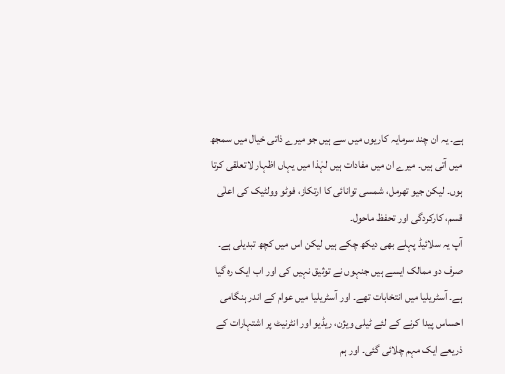ہے۔ یہ ان چند سرمایہ کاریوں میں سے ہیں جو میرے ذاتی خیال میں سمجھ میں آتی ہیں۔ میرے ان میں مفادات ہیں لہٰذا میں یہاں اظہار لاتعلقی کرتا ہوں۔ لیکن جیو تھرمل، شمسی توانائی کا ارتکاز، فوٹو وولٹیک کی اعلٰی قسم، کارکردگی اور تحفظ ماحول۔
آپ یہ سلائیڈ پہلے بھی دیکھ چکے ہیں لیکن اس میں کچھ تبدیلی ہے۔ صرف دو ممالک ایسے ہیں جنہوں نے توثیق نہیں کی اور اب ایک رہ گیا ہے۔ آسٹریلیا میں انتخابات تھے۔ اور آسٹریلیا میں عوام کے اندر ہنگامی احساس پیدا کرنے کے لئے ٹیلی ویژن، ریڈیو اور انٹرنیٹ پر اشتہارات کے ذریعے ایک مہم چلائی گئی۔ اور ہم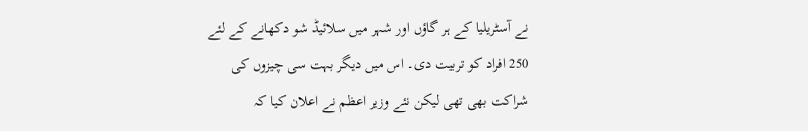نے آسٹریلیا کے ہر گاؤں اور شہر میں سلائیڈ شو دکھانے کے لئے 250 افراد کو تربیت دی۔ اس میں دیگر بہت سی چیزوں کی شراکت بھی تھی لیکن نئے وزیر اعظم نے اعلان کیا کہ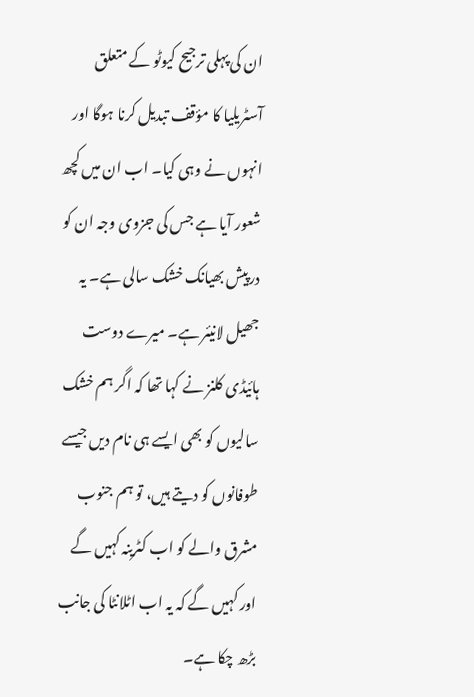ان کی پہلی ترجیح کیوٹو کے متعلق آسٹریلیا کا مؤقف تبدیل کرنا ہوگا اور انہوں نے وہی کیا۔ اب ان میں کچھ شعور آیا ہے جس کی جزوی وجہ ان کو درپیش بھیانک خشک سالی ہے۔ یہ جھیل لانیئر ہے۔ میرے دوست ہائیڈی کلنز نے کہا تھا کہ اگر ہم خشک سالیوں کو بھی ایسے ہی نام دیں جیسے طوفانوں کو دیتے ہیں، تو ہم جنوب مشرق والے کو اب کٹرینہ کہیں گے اور کہیں گے کہ یہ اب اٹلانٹا کی جانب بڑھ چکا ہے۔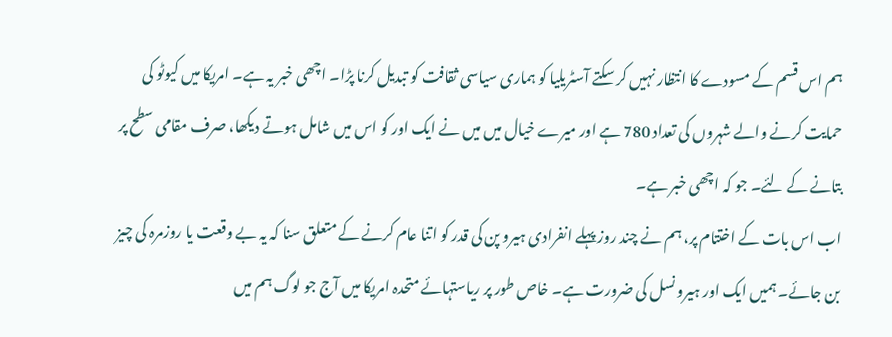ہم اس قسم کے مسودے کا انتظار نہیں کر سکتے آسٹریلیا کو ہماری سیاسی ثقافت کو تبدیل کرنا پڑا۔ اچھی خبر یہ ہے۔ امریکا میں کیوٹو کی حمایت کرنے والے شہروں کی تعداد 780 ہے اور میرے خیال میں میں نے ایک اور کو اس میں شامل ہوتے دیکھا، صرف مقامی سطح پر بتانے کے لئے۔ جو کہ اچھی خبر ہے۔
اب اس بات کے اختتام پر، ہم نے چند روز پہلے انفرادی ہیرو پن کی قدر کو اتنا عام کرنے کے متعلق سنا کہ یہ بے وقعت یا روزمرہ کی چیز بن جائے۔ ہمیں ایک اور ہیرو نسل کی ضرورت ہے۔ خاص طور پر ریاستہائے متحدہ امریکا میں آج جو لوگ ہم میں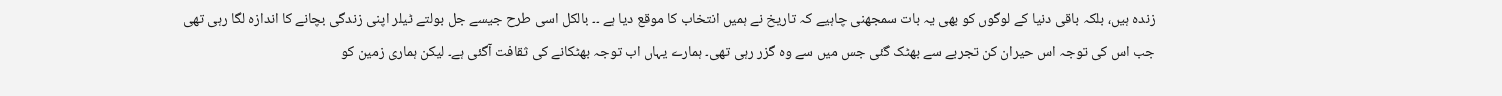زندہ ہیں، بلکہ باقی دنیا کے لوگوں کو بھی یہ بات سمجھنی چاہیے کہ تاریخ نے ہمیں انتخاب کا موقع دیا ہے ۔۔ بالکل اسی طرح جیسے جل بولتے ٹیلر اپنی زندگی بچانے کا اندازہ لگا رہی تھی جب اس کی توجہ اس حیران کن تجربے سے بھٹک گئی جس میں سے وہ گزر رہی تھی۔ ہمارے یہاں اب توجہ بھٹکانے کی ثقافت آگئی ہے۔ لیکن ہماری زمین کو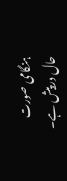ہنگامی صورت حال درپیش ہے۔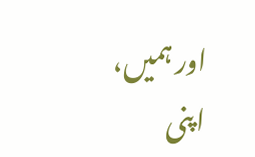اور ہمیں، اپنی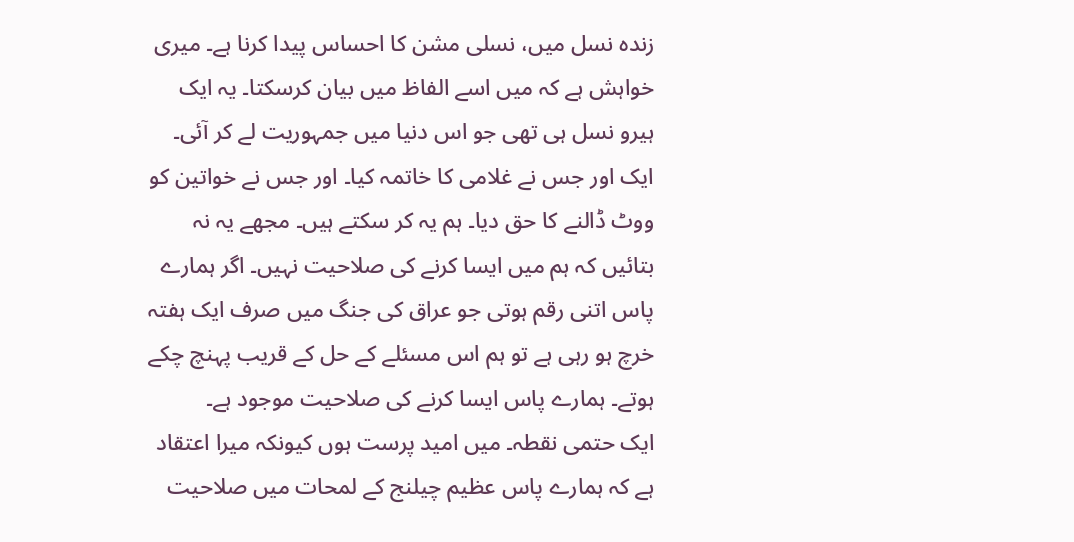زندہ نسل میں، نسلی مشن کا احساس پیدا کرنا ہے۔ میری خواہش ہے کہ میں اسے الفاظ میں بیان کرسکتا۔ یہ ایک ہیرو نسل ہی تھی جو اس دنیا میں جمہوریت لے کر آئی۔ ایک اور جس نے غلامی کا خاتمہ کیا۔ اور جس نے خواتین کو ووٹ ڈالنے کا حق دیا۔ ہم یہ کر سکتے ہیں۔ مجھے یہ نہ بتائیں کہ ہم میں ایسا کرنے کی صلاحیت نہیں۔ اگر ہمارے پاس اتنی رقم ہوتی جو عراق کی جنگ میں صرف ایک ہفتہ خرچ ہو رہی ہے تو ہم اس مسئلے کے حل کے قریب پہنچ چکے ہوتے۔ ہمارے پاس ایسا کرنے کی صلاحیت موجود ہے۔
ایک حتمی نقطہ۔ میں امید پرست ہوں کیونکہ میرا اعتقاد ہے کہ ہمارے پاس عظیم چیلنج کے لمحات میں صلاحیت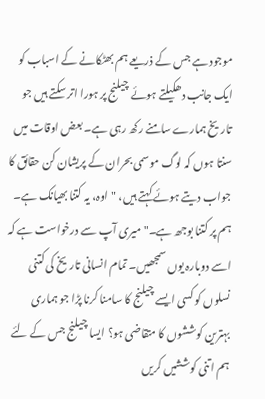موجود ہے جس کے ذریعے ہم بھٹکانے کے اسباب کو ایک جانب دھکیلتے ہوئے چیلنج پر ہورا اتر سکتے ہیں جو تاریخ ہمارے سامنے رکھ رہی ہے۔ بعض اوقات میں سنتا ہوں کہ لوگ موسمی بحران کے پریشان کن حقائق کا جواب دیتے ہوئے کہتے ہیں، "اوہ، یہ کتنا بھیانک ہے۔ ہم پر کتنا بوجھ ہے۔" میری آپ سے درخواست ہے کہ اسے دوبارہ یوں سمجھیں۔ تمام انسانی تاریخ کی کتنی نسلوں کو کسی ایسے چیلنج کا سامنا کرنا پڑا جو ہماری بہترین کوششوں کا متقاضی ہو؟ ایسا چیلنج جس کے لئے ہم اتنی کوششیں کریں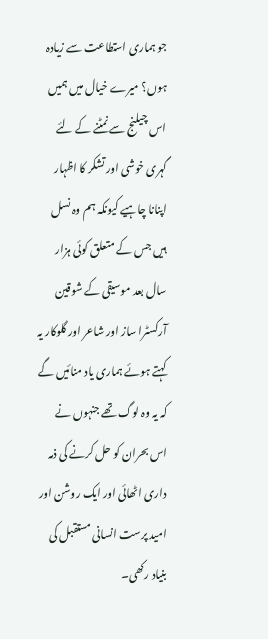جو ہماری استطاعت سے زیادہ ہوں؟ میرے خیال میں ہمیں اس چیلنج سے نمٹنے کے لئے گہری خوشی اور تشکر کا اظہار اپنانا چاہیے کیونکہ ہم وہ نسل ہیں جس کے متعلق کوئی ہزار سال بعد موسیقی کے شوقین آرکسٹرا ساز اور شاعر اور گلوکار یہ کہتے ہوئے ہماری یاد منائیں گے کہ یہ وہ لوگ تھے جنہوں نے اس بحران کو حل کرنے کی ذمہ داری اٹھائی اور ایک روشن اور امید پرست انسانی مستقبل کی بنیاد رکھی۔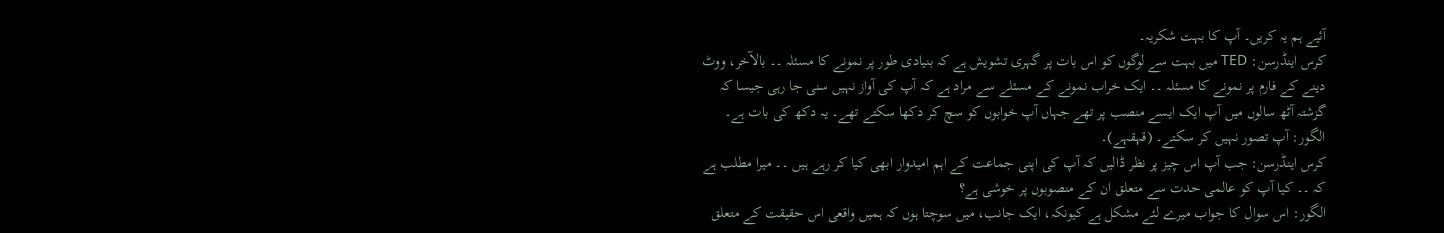آئیے ہم یہ کریں۔ آپ کا بہت شکریہ۔
کرس اینڈرسن: TED میں بہت سے لوگوں کو اس بات پر گہری تشویش ہے کہ بنیادی طور پر نمونے کا مسئلہ ۔۔ بالآخر، ووٹ دینے کے فارم پر نمونے کا مسئلہ ۔۔ ایک خراب نمونے کے مسئلے سے مراد ہے کہ آپ کی آواز نہیں سنی جا رہی جیسا کہ گزشتہ آٹھ سالوں میں آپ ایک ایسے منصب پر تھے جہاں آپ خوابوں کو سچ کر دکھا سکتے تھے۔ یہ دکھ کی بات ہے۔
الگور: آپ تصور نہیں کر سکتے۔ (قہقہے)۔
کرس اینڈرسن: جب آپ اس چیز پر نظر ڈالیں کہ آپ کی اپنی جماعت کے اہم امیدوار ابھی کیا کر رہے ہیں ۔۔ میرا مطلب ہے کہ ۔۔ کیا آپ کو عالمی حدت سے متعلق ان کے منصوبوں پر خوشی ہے؟
الگور: اس سوال کا جواب میرے لئے مشکل ہے کیونکہ، ایک جانب، میں سوچتا ہوں کہ ہمیں واقعی اس حقیقت کے متعلق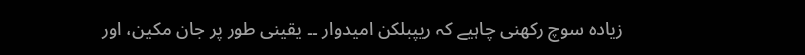زیادہ سوچ رکھنی چاہیے کہ ریپبلکن امیدوار ۔۔ یقینی طور پر جان مکین، اور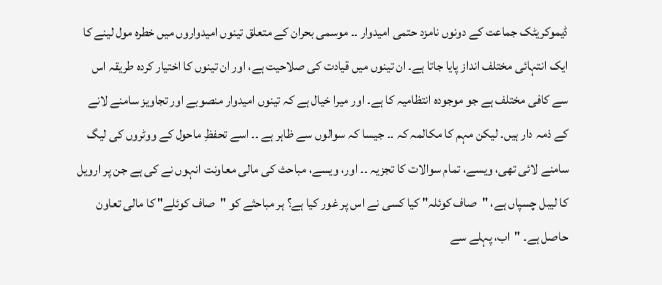ڈیموکریٹک جماعت کے دونوں نامزد حتمی امیدوار ۔۔ موسمی بحران کے متعلق تینوں امیدواروں میں خطرہ مول لینے کا ایک انتہائی مختلف انداز پایا جاتا ہے۔ ان تینوں میں قیادت کی صلاحیت ہے، اور ان تینوں کا اختیار کردہ طریقہ اس سے کافی مختلف ہے جو موجودہ انتظامیہ کا ہے۔ اور میرا خیال ہے کہ تینوں امیدوار منصوبے اور تجاویز سامنے لانے کے ذمہ دار ہیں۔ لیکن مہم کا مکالمہ کہ ۔۔ جیسا کہ سوالوں سے ظاہر ہے ۔۔ اسے تحفظِ ماحول کے ووٹروں کی لیگ سامنے لائی تھی، ویسے، تمام سوالات کا تجزیہ ۔۔ اور، ویسے، مباحث کی مالی معاونت انہوں نے کی ہے جن پر ارویل کا لیبل چسپاں ہے، "صاف کوئلہ" کیا کسی نے اس پر غور کیا ہے؟ ہر مباحثے کو "صاف کوئلے" کا مالی تعاون حاصل ہے۔ "اب، پہلے سے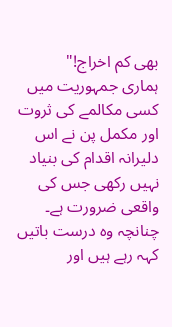بھی کم اخراج!"
ہماری جمہوریت میں کسی مکالمے کی ثروت اور مکمل پن نے اس دلیرانہ اقدام کی بنیاد نہیں رکھی جس کی واقعی ضرورت ہے۔ چنانچہ وہ درست باتیں کہہ رہے ہیں اور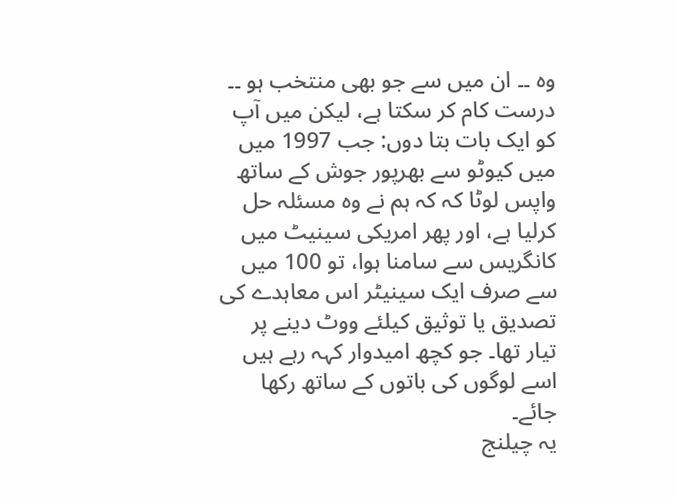وہ ۔۔ ان میں سے جو بھی منتخب ہو ۔۔ درست کام کر سکتا ہے، لیکن میں آپ کو ایک بات بتا دوں: جب 1997 میں میں کیوٹو سے بھرپور جوش کے ساتھ واپس لوٹا کہ کہ ہم نے وہ مسئلہ حل کرلیا ہے، اور پھر امریکی سینیٹ میں کانگریس سے سامنا ہوا، تو 100 میں سے صرف ایک سینیٹر اس معاہدے کی تصدیق یا توثیق کیلئے ووٹ دینے پر تیار تھا۔ جو کچھ امیدوار کہہ رہے ہیں اسے لوگوں کی باتوں کے ساتھ رکھا جائے۔
یہ چیلنج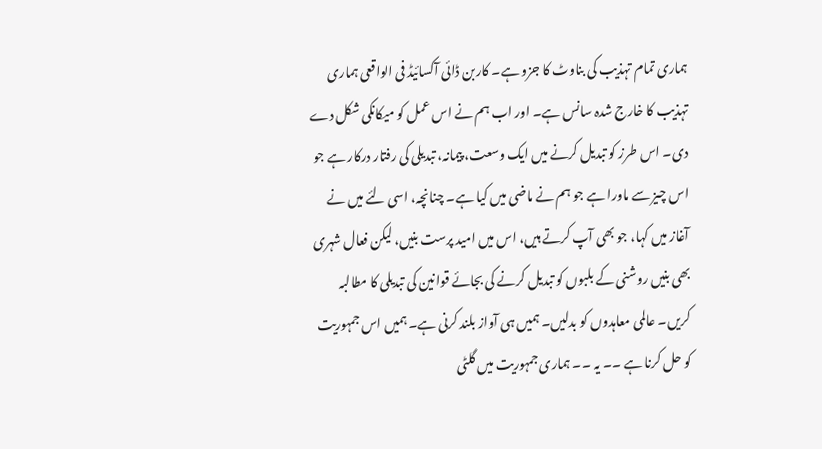ہماری تمام تہذیب کی بناوٹ کا جزو ہے۔ کاربن ڈائی آکسائیڈ فی الواقعی ہماری تہذیب کا خارج شدہ سانس ہے۔ اور اب ہم نے اس عمل کو میکانکی شکل دے دی۔ اس طرز کو تبدیل کرنے میں ایک وسعت، پیمانہ، تبدیلی کی رفتار درکار ہے جو اس چیز سے ماورا ہے جو ہم نے ماضی میں کیا ہے۔ چنانچہ، اسی لئے میں نے آغاز میں کہا، جو بھی آپ کرتے ہیں، اس میں امید پرست بنیں، لیکن فعال شہری بھی بنیں روشنی کے بلبوں کو تبدیل کرنے کی بجائے قوانین کی تبدیلی کا مطالبہ کریں۔ عالمی معاہدوں کو بدلیں۔ ہمیں ہی آواز بلند کرنی ہے۔ ہمیں اس جمہوریت کو حل کرنا ہے ۔۔ یہ ۔۔ ہماری جمہوریت میں گلٹی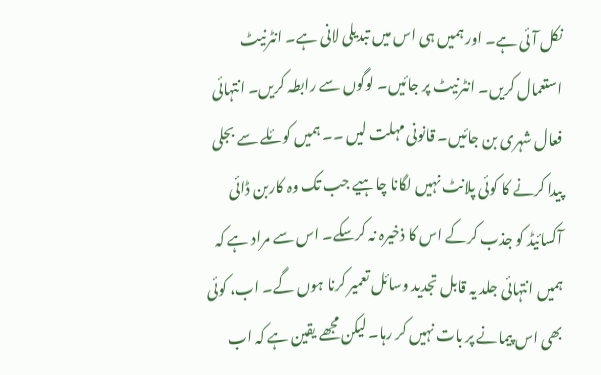نکل آئی ہے۔ اور ہمیں ہی اس میں تبدیلی لانی ہے۔ انٹرنیٹ استعمال کریں۔ انٹرنیٹ پر جائیں۔ لوگوں سے رابطہ کریں۔ انتہائی فعال شہری بن جائیں۔ قانونی مہلت لیں ۔۔ ہمیں کوئلے سے بجلی پیدا کرنے کا کوئی پلانٹ نہیں لگانا چاہیے جب تک وہ کاربن ڈائی آکسائیڈ کو جذب کرکے اس کا ذخیرہ نہ کرسکے۔ اس سے مراد ہے کہ ہمیں انتہائی جلد یہ قابل تجدید وسائل تعمیر کرنا ہوں گے۔ اب، کوئی بھی اس پیمانے پر بات نہیں کر رہا۔ لیکن مجھے یقین ہے کہ اب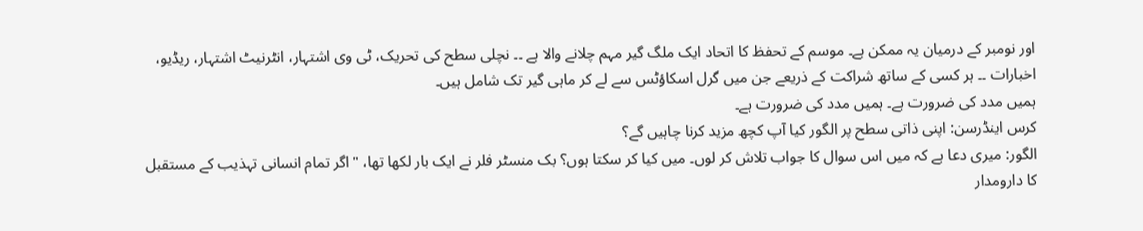اور نومبر کے درمیان یہ ممکن ہے۔ موسم کے تحفظ کا اتحاد ایک ملگ گیر مہم چلانے والا ہے ۔۔ نچلی سطح کی تحریک، ٹی وی اشتہار، انٹرنیٹ اشتہار، ریڈیو، اخبارات ۔۔ ہر کسی کے ساتھ شراکت کے ذریعے جن میں گرل اسکاؤٹس سے لے کر ماہی گیر تک شامل ہیں۔
ہمیں مدد کی ضرورت ہے۔ ہمیں مدد کی ضرورت ہے۔
کرس اینڈرسن: اپنی ذاتی سطح پر الگور کیا آپ کچھ مزید کرنا چاہیں گے؟
الگور: میری دعا ہے کہ میں اس سوال کا جواب تلاش کر لوں۔ میں کیا کر سکتا ہوں؟ بک منسٹر فلر نے ایک بار لکھا تھا، "اگر تمام انسانی تہذیب کے مستقبل کا دارومدار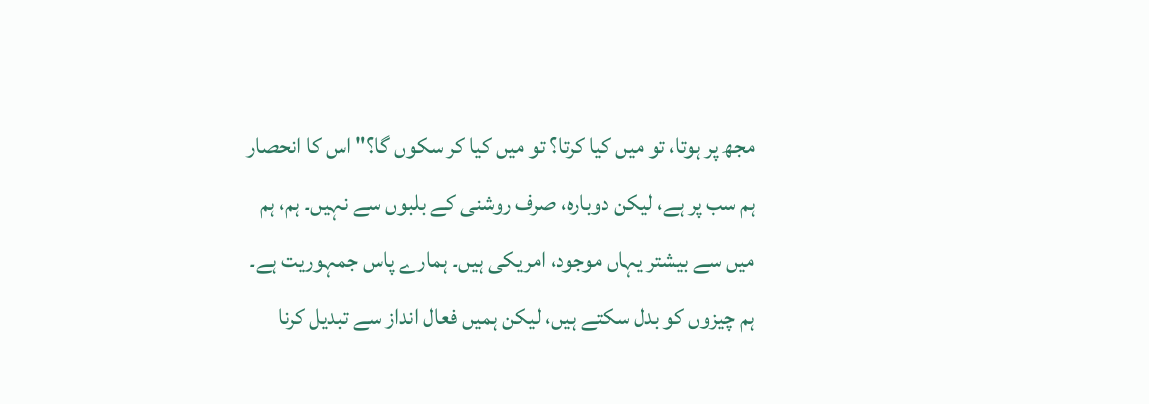مجھ پر ہوتا، تو میں کیا کرتا؟ تو میں کیا کر سکوں گا؟" اس کا انحصار ہم سب پر ہے، لیکن دوبارہ، صرف روشنی کے بلبوں سے نہیں۔ ہم، ہم میں سے بیشتر یہاں موجود، امریکی ہیں۔ ہمارے پاس جمہوریت ہے۔ ہم چیزوں کو بدل سکتے ہیں، لیکن ہمیں فعال انداز سے تبدیل کرنا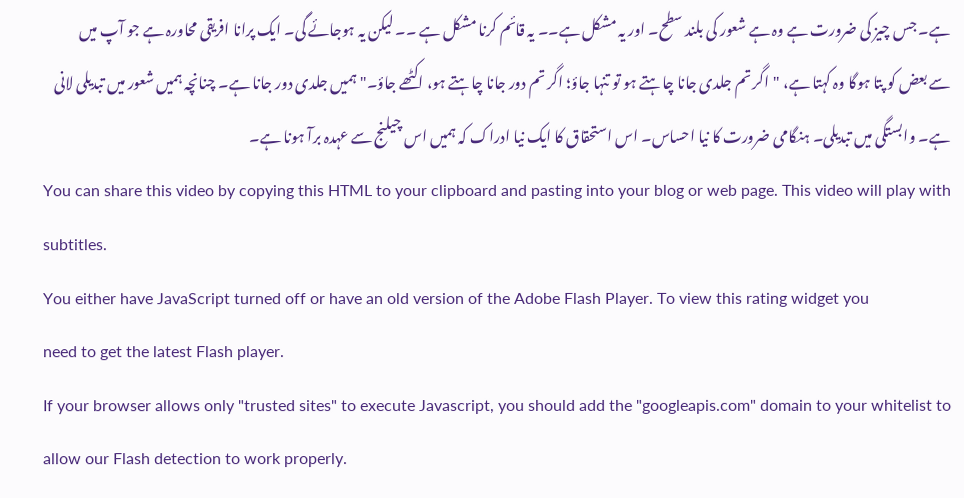ہے۔ جس چیز کی ضرورت ہے وہ ہے شعور کی بلند سطح۔ اور یہ مشکل ہے۔۔ یہ قائم کرنا مشکل ہے ۔۔ لیکن یہ ہوجائے گی۔ ایک پرانا افریقی محاورہ ہے جو آپ میں سے بعض کو پتا ہوگا وہ کہتا ہے، "اگر تم جلدی جانا چاہتے ہو تو تنہا جاؤ؛ اگر تم دور جانا چاہتے ہو، اکٹھے جاؤ۔" ہمیں جلدی دور جانا ہے۔ چنانچہ ہمیں شعور میں تبدیلی لانی ہے۔ وابستگی میں تبدیلی۔ ہنگامی ضرورت کا نیا احساس۔ اس استحقاق کا ایک نیا ادراک کہ ہمیں اس چیلنج سے عہدہ برآ ہونا ہے۔
You can share this video by copying this HTML to your clipboard and pasting into your blog or web page. This video will play with subtitles.
You either have JavaScript turned off or have an old version of the Adobe Flash Player. To view this rating widget you
need to get the latest Flash player.
If your browser allows only "trusted sites" to execute Javascript, you should add the "googleapis.com" domain to your whitelist to allow our Flash detection to work properly.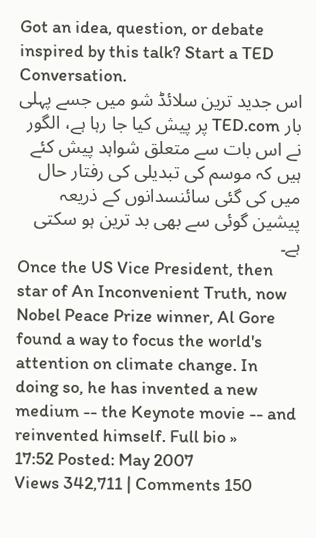Got an idea, question, or debate inspired by this talk? Start a TED Conversation.
اس جدید ترین سلائڈ شو میں جسے پہلی بار TED.com پر پیش کیا جا رہا ہے، الگور نے اس بات سے متعلق شواہد پیش کئے ہیں کہ موسم کی تبدیلی کی رفتار حال میں کی گئی سائنسدانوں کے ذریعہ پیشین گوئی سے بھی بد ترین ہو سکتی ہے۔
Once the US Vice President, then star of An Inconvenient Truth, now Nobel Peace Prize winner, Al Gore found a way to focus the world's attention on climate change. In doing so, he has invented a new medium -- the Keynote movie -- and reinvented himself. Full bio »
17:52 Posted: May 2007
Views 342,711 | Comments 150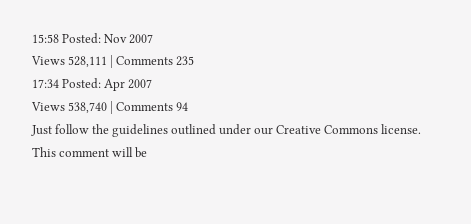15:58 Posted: Nov 2007
Views 528,111 | Comments 235
17:34 Posted: Apr 2007
Views 538,740 | Comments 94
Just follow the guidelines outlined under our Creative Commons license.
This comment will be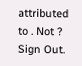attributed to . Not ? Sign Out.